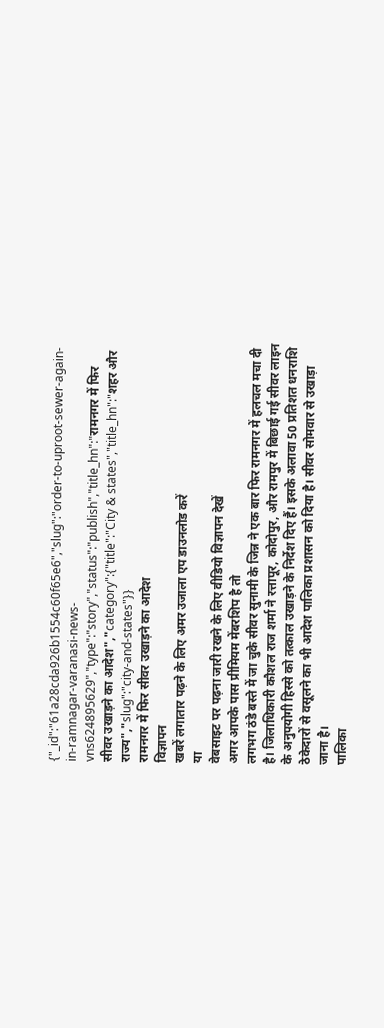{"_id":"61a28cda926b1554c60f65e6","slug":"order-to-uproot-sewer-again-in-ramnagar-varanasi-news-vns624895629","type":"story","status":"publish","title_hn":"रामनगर में फिर सीवर उखाड़ने का आदेश","category":{"title":"City & states","title_hn":"शहर और राज्य","slug":"city-and-states"}}
रामनगर में फिर सीवर उखाड़ने का आदेश
विज्ञापन
खबरें लगातार पढ़ने के लिए अमर उजाला एप डाउनलोड करें
या
वेबसाइट पर पढ़ना जारी रखने के लिए वीडियो विज्ञापन देखें
अगर आपके पास प्रीमियम मेंबरशिप है तो
लगभग ठंडे बस्ते में जा चुके सीवर सुनामी के जिन्न ने एक बार फिर रामनगर में हलचल मचा दी है। जिलाधिकारी कौशल राज शर्मा ने रत्तापूर, कोदोपुर, और रामपुर में बिछाई गई सीवर लाइन के अनुपयोगी हिस्से को तत्काल उखाड़ने के निर्देश दिए हैं। इसके अलावा 50 प्रतिशत धनराशि ठेकेदारों से वसूलने का भी आदेश पालिका प्रशासन को दिया है। सीवर सोमवार से उखाड़ा जाना है।
पालिका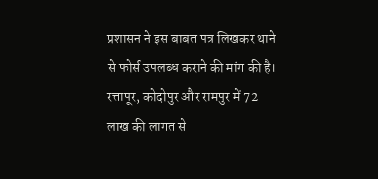प्रशासन ने इस बाबत पत्र लिखकर थाने से फोर्स उपलब्ध कराने की मांग की है। रत्तापूर, कोदोपुर और रामपुर में 72 लाख की लागत से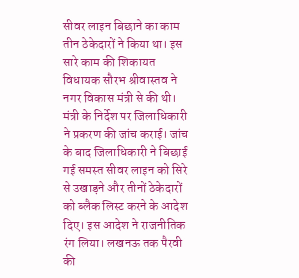सीवर लाइन बिछाने का काम तीन ठेकेदारों ने किया था। इस सारे काम की शिकायत विधायक सौरभ श्रीवास्तव ने नगर विकास मंत्री से की थी। मंत्री के निर्देश पर जिलाधिकारी ने प्रकरण की जांच कराई। जांच के बाद जिलाधिकारी ने बिछाई गई समस्त सीवर लाइन को सिरे से उखाड़ने और तीनों ठेकेदारों को ब्लैक लिस्ट करने के आदेश दिए। इस आदेश ने राजनीतिक रंग लिया। लखनऊ तक पैरवी की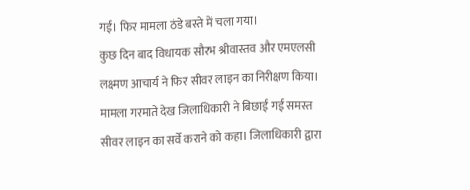गई। फिर मामला ठंडे बस्ते में चला गया।
कुछ दिन बाद विधायक सौरभ श्रीवास्तव और एमएलसी लक्ष्मण आचार्य ने फिर सीवर लाइन का निरीक्षण किया। मामला गरमाते देख जिलाधिकारी ने बिछाई गई समस्त सीवर लाइन का सर्वे कराने को कहा। जिलाधिकारी द्वारा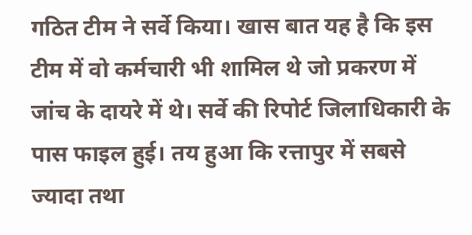गठित टीम ने सर्वे किया। खास बात यह है कि इस टीम में वो कर्मचारी भी शामिल थे जो प्रकरण में जांच के दायरे में थे। सर्वे की रिपोर्ट जिलाधिकारी के पास फाइल हुई। तय हुआ कि रत्तापुर में सबसे ज्यादा तथा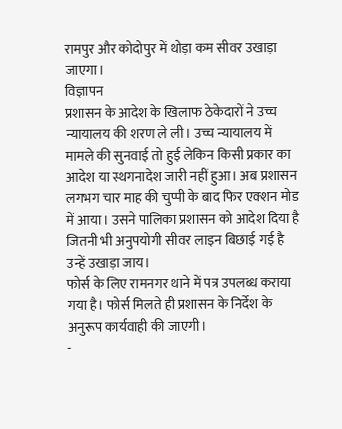रामपुर और कोदोपुर में थोड़ा कम सीवर उखाड़ा जाएगा।
विज्ञापन
प्रशासन के आदेश के खिलाफ ठेकेदारों ने उच्च न्यायालय की शरण ले ली। उच्च न्यायालय में मामले की सुनवाई तो हुई लेकिन किसी प्रकार का आदेश या स्थगनादेश जारी नहीं हुआ। अब प्रशासन लगभग चार माह की चुप्पी के बाद फिर एक्शन मोड में आया। उसने पालिका प्रशासन को आदेश दिया है जितनी भी अनुपयोगी सीवर लाइन बिछाई गई है उन्हें उखाड़ा जाय।
फोर्स के लिए रामनगर थाने में पत्र उपलब्ध कराया गया है। फोर्स मिलते ही प्रशासन के निर्देश के अनुरूप कार्यवाही की जाएगी।
-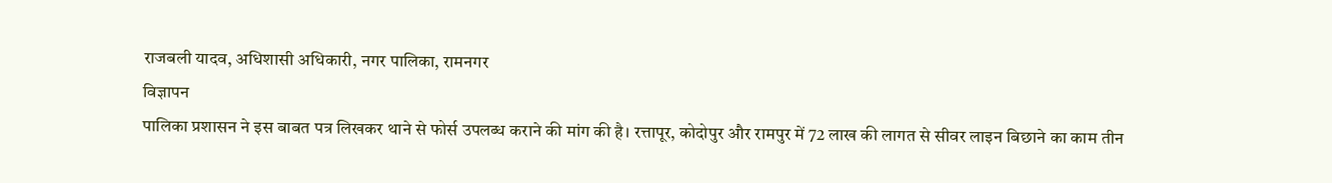राजबली यादव, अधिशासी अधिकारी, नगर पालिका, रामनगर
विज्ञापन
पालिका प्रशासन ने इस बाबत पत्र लिखकर थाने से फोर्स उपलब्ध कराने की मांग की है। रत्तापूर, कोदोपुर और रामपुर में 72 लाख की लागत से सीवर लाइन बिछाने का काम तीन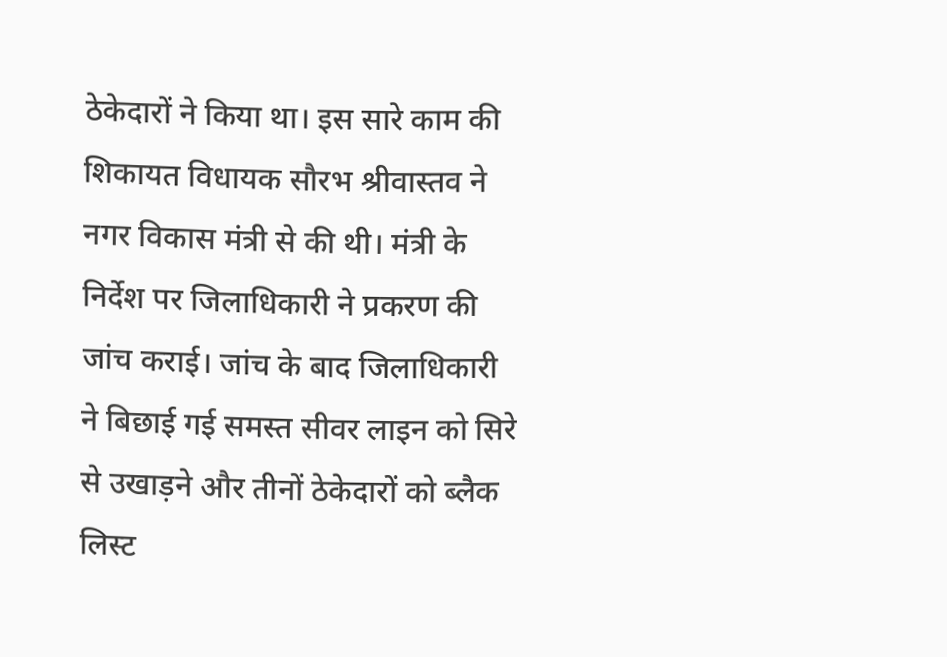ठेकेदारों ने किया था। इस सारे काम की शिकायत विधायक सौरभ श्रीवास्तव ने नगर विकास मंत्री से की थी। मंत्री के निर्देश पर जिलाधिकारी ने प्रकरण की जांच कराई। जांच के बाद जिलाधिकारी ने बिछाई गई समस्त सीवर लाइन को सिरे से उखाड़ने और तीनों ठेकेदारों को ब्लैक लिस्ट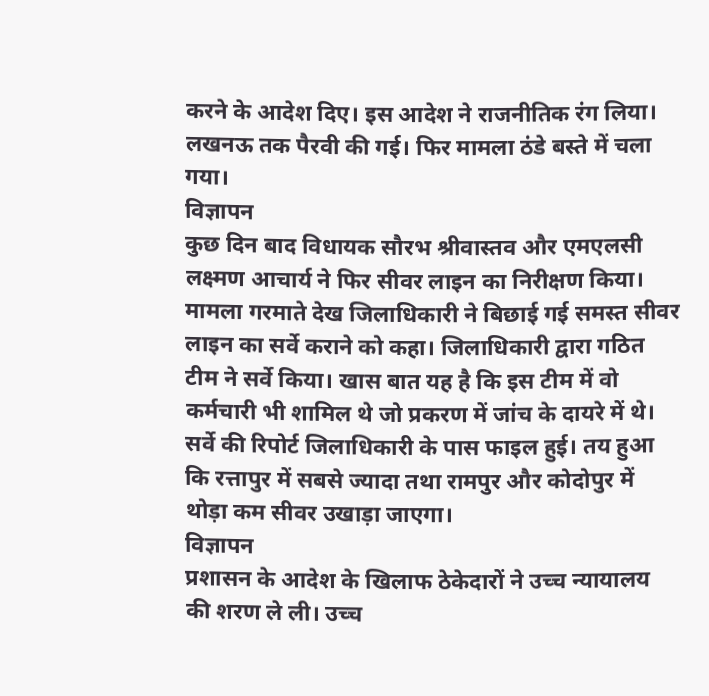करने के आदेश दिए। इस आदेश ने राजनीतिक रंग लिया। लखनऊ तक पैरवी की गई। फिर मामला ठंडे बस्ते में चला गया।
विज्ञापन
कुछ दिन बाद विधायक सौरभ श्रीवास्तव और एमएलसी लक्ष्मण आचार्य ने फिर सीवर लाइन का निरीक्षण किया। मामला गरमाते देख जिलाधिकारी ने बिछाई गई समस्त सीवर लाइन का सर्वे कराने को कहा। जिलाधिकारी द्वारा गठित टीम ने सर्वे किया। खास बात यह है कि इस टीम में वो कर्मचारी भी शामिल थे जो प्रकरण में जांच के दायरे में थे। सर्वे की रिपोर्ट जिलाधिकारी के पास फाइल हुई। तय हुआ कि रत्तापुर में सबसे ज्यादा तथा रामपुर और कोदोपुर में थोड़ा कम सीवर उखाड़ा जाएगा।
विज्ञापन
प्रशासन के आदेश के खिलाफ ठेकेदारों ने उच्च न्यायालय की शरण ले ली। उच्च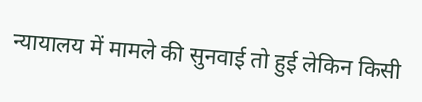न्यायालय में मामले की सुनवाई तो हुई लेकिन किसी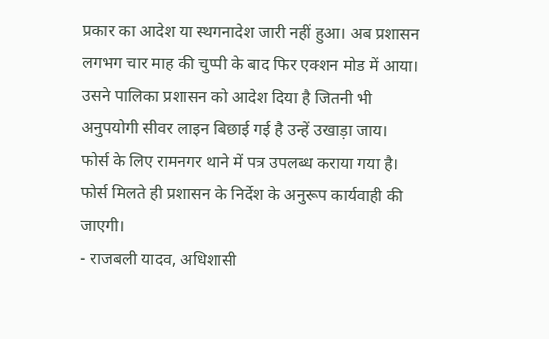प्रकार का आदेश या स्थगनादेश जारी नहीं हुआ। अब प्रशासन लगभग चार माह की चुप्पी के बाद फिर एक्शन मोड में आया। उसने पालिका प्रशासन को आदेश दिया है जितनी भी अनुपयोगी सीवर लाइन बिछाई गई है उन्हें उखाड़ा जाय।
फोर्स के लिए रामनगर थाने में पत्र उपलब्ध कराया गया है। फोर्स मिलते ही प्रशासन के निर्देश के अनुरूप कार्यवाही की जाएगी।
- राजबली यादव, अधिशासी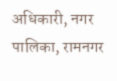अधिकारी, नगर पालिका, रामनगर